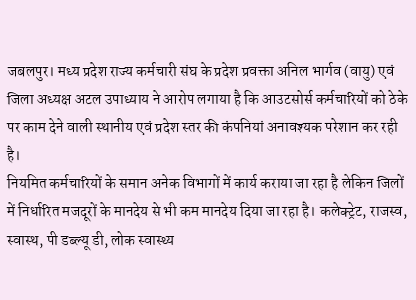जबलपुर। मध्य प्रदेश राज्य कर्मचारी संघ के प्रदेश प्रवक्ता अनिल भार्गव (वायु) एवं जिला अध्यक्ष अटल उपाध्याय ने आरोप लगाया है कि आउटसोर्स कर्मचारियों को ठेके पर काम देने वाली स्थानीय एवं प्रदेश स्तर की कंपनियां अनावश्यक परेशान कर रही है।
नियमित कर्मचारियों के समान अनेक विभागों में कार्य कराया जा रहा है लेकिन जिलों में निर्धारित मजदूरों के मानदेय से भी कम मानदेय दिया जा रहा है। कलेक्ट्रेट, राजस्व, स्वास्थ, पी डब्ल्यू डी, लोक स्वास्थ्य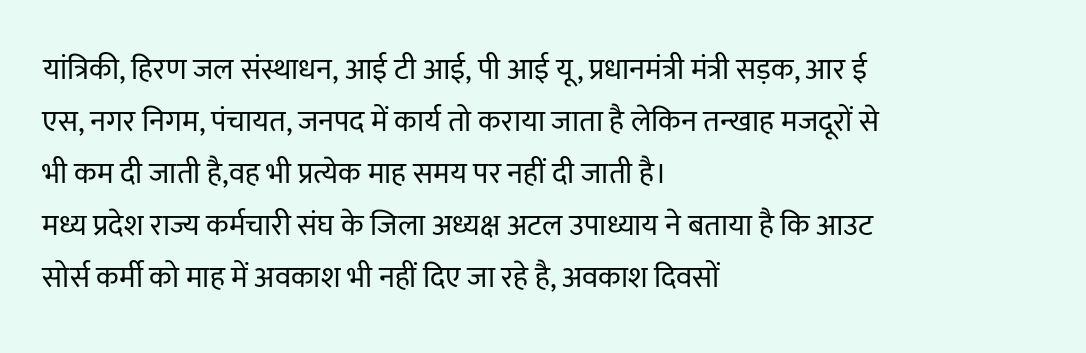यांत्रिकी, हिरण जल संस्थाधन, आई टी आई, पी आई यू, प्रधानमंत्री मंत्री सड़क, आर ई एस, नगर निगम, पंचायत, जनपद में कार्य तो कराया जाता है लेकिन तन्खाह मजदूरों से भी कम दी जाती है,वह भी प्रत्येक माह समय पर नहीं दी जाती है।
मध्य प्रदेश राज्य कर्मचारी संघ के जिला अध्यक्ष अटल उपाध्याय ने बताया है कि आउट सोर्स कर्मी को माह में अवकाश भी नहीं दिए जा रहे है, अवकाश दिवसों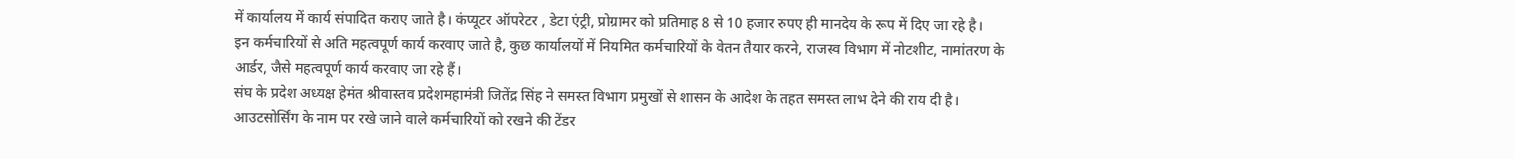में कार्यालय में कार्य संपादित कराए जाते है। कंप्यूटर ऑपरेटर , डेटा एंट्री, प्रोग्रामर को प्रतिमाह 8 से 10 हजार रुपए ही मानदेय के रूप में दिए जा रहे है।
इन कर्मचारियों से अति महत्वपूर्ण कार्य करवाए जाते है, कुछ कार्यालयों में नियमित कर्मचारियों के वेतन तैयार करने, राजस्व विभाग में नोटशीट, नामांतरण के आर्डर, जैसे महत्वपूर्ण कार्य करवाए जा रहे हैं।
संघ के प्रदेश अध्यक्ष हेमंत श्रीवास्तव प्रदेशमहामंत्री जितेंद्र सिंह ने समस्त विभाग प्रमुखों से शासन के आदेश के तहत समस्त लाभ देने की राय दी है। आउटसोर्सिंग के नाम पर रखे जाने वाले कर्मचारियों को रखने की टेंडर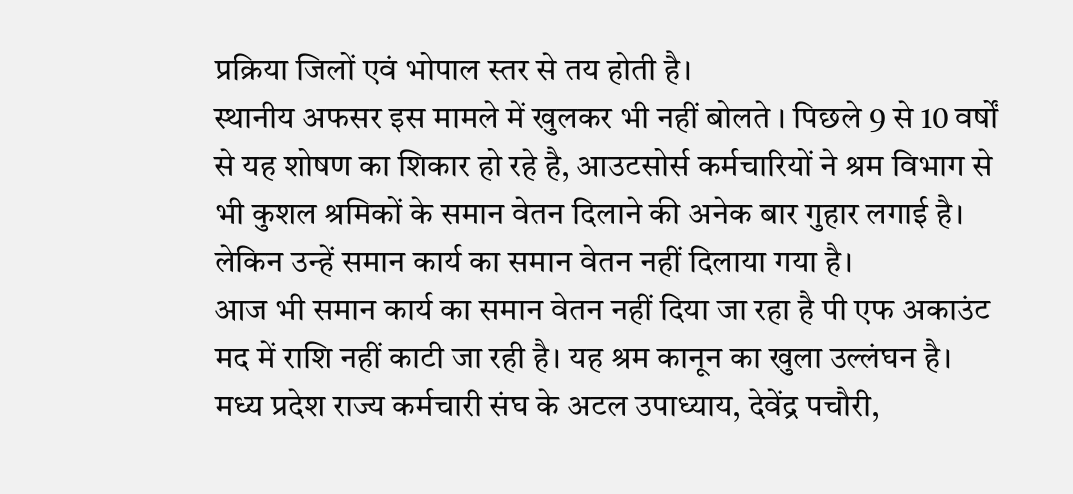प्रक्रिया जिलों एवं भोपाल स्तर से तय होती है।
स्थानीय अफसर इस मामले में खुलकर भी नहीं बोलते । पिछले 9 से 10 वर्षों से यह शोषण का शिकार हो रहे है, आउटसोर्स कर्मचारियों ने श्रम विभाग से भी कुशल श्रमिकों के समान वेतन दिलाने की अनेक बार गुहार लगाई है। लेकिन उन्हें समान कार्य का समान वेतन नहीं दिलाया गया है।
आज भी समान कार्य का समान वेतन नहीं दिया जा रहा है पी एफ अकाउंट मद में राशि नहीं काटी जा रही है। यह श्रम कानून का खुला उल्लंघन है।
मध्य प्रदेश राज्य कर्मचारी संघ के अटल उपाध्याय, देवेंद्र पचौरी,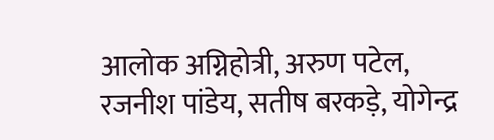आलोक अग्निहोत्री, अरुण पटेल, रजनीश पांडेय, सतीष बरकड़े, योगेन्द्र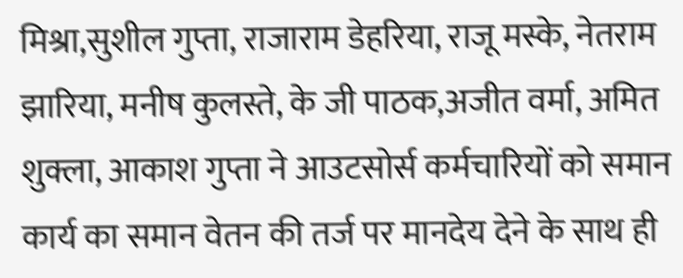मिश्रा,सुशील गुप्ता, राजाराम डेहरिया, राजू मस्के, नेतराम झारिया, मनीष कुलस्ते, के जी पाठक,अजीत वर्मा, अमित शुक्ला, आकाश गुप्ता ने आउटसोर्स कर्मचारियों को समान कार्य का समान वेतन की तर्ज पर मानदेय देने के साथ ही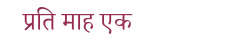प्रति माह एक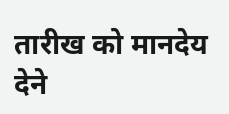तारीख को मानदेय देने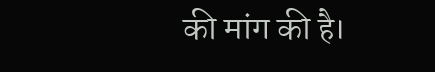की मांग की है।